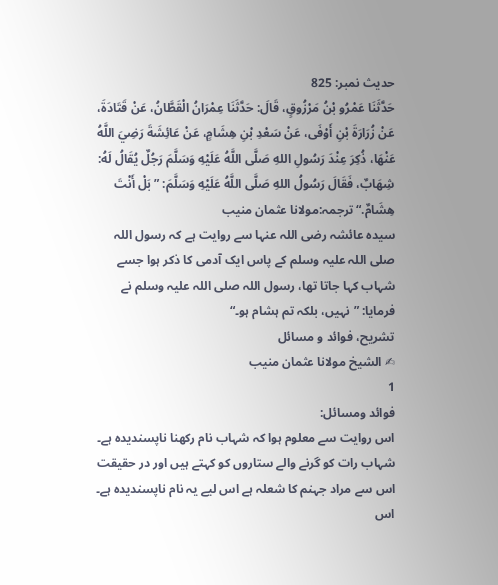حدیث نمبر: 825
حَدَّثَنَا عَمْرُو بْنُ مَرْزُوقٍ، قَالَ: حَدَّثَنَا عِمْرَانُ الْقَطَّانُ، عَنْ قَتَادَةَ، عَنْ زُرَارَةَ بْنِ أَوْفَى، عَنْ سَعْدِ بْنِ هِشَامٍ، عَنْ عَائِشَةَ رَضِيَ اللَّهُ عَنْهَا، ذُكِرَ عِنْدَ رَسُولِ اللهِ صَلَّى اللَّهُ عَلَيْهِ وَسَلَّمَ رَجُلٌ يُقَالُ لَهُ: شِهَابٌ، فَقَالَ رَسُولُ اللهِ صَلَّى اللَّهُ عَلَيْهِ وَسَلَّمَ: ”بَلْ أَنْتَ هِشَامٌ.“ترجمہ:مولانا عثمان منیب
سیدہ عائشہ رضی اللہ عنہا سے روایت ہے کہ رسول اللہ صلی اللہ علیہ وسلم کے پاس ایک آدمی کا ذکر ہوا جسے شہاب کہا جاتا تھا، رسول اللہ صلی اللہ علیہ وسلم نے فرمایا: ”نہیں، بلکہ تم ہشام ہو۔“
تشریح، فوائد و مسائل
✍ الشیخ مولانا عثمان منیب
1
فوائد ومسائل:
اس روایت سے معلوم ہوا کہ شہاب نام رکھنا ناپسندیدہ ہے۔ شہاب رات کو گرنے والے ستاروں کو کہتے ہیں اور در حقیقت اس سے مراد جہنم کا شعلہ ہے اس لیے یہ نام ناپسندیدہ ہے۔
اس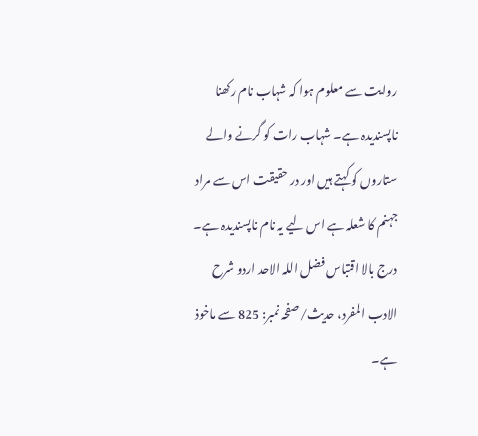روایت سے معلوم ہوا کہ شہاب نام رکھنا ناپسندیدہ ہے۔ شہاب رات کو گرنے والے ستاروں کو کہتے ہیں اور در حقیقت اس سے مراد جہنم کا شعلہ ہے اس لیے یہ نام ناپسندیدہ ہے۔
درج بالا اقتباس فضل اللہ الاحد اردو شرح الادب المفرد، حدیث/صفحہ نمبر: 825 سے ماخوذ ہے۔